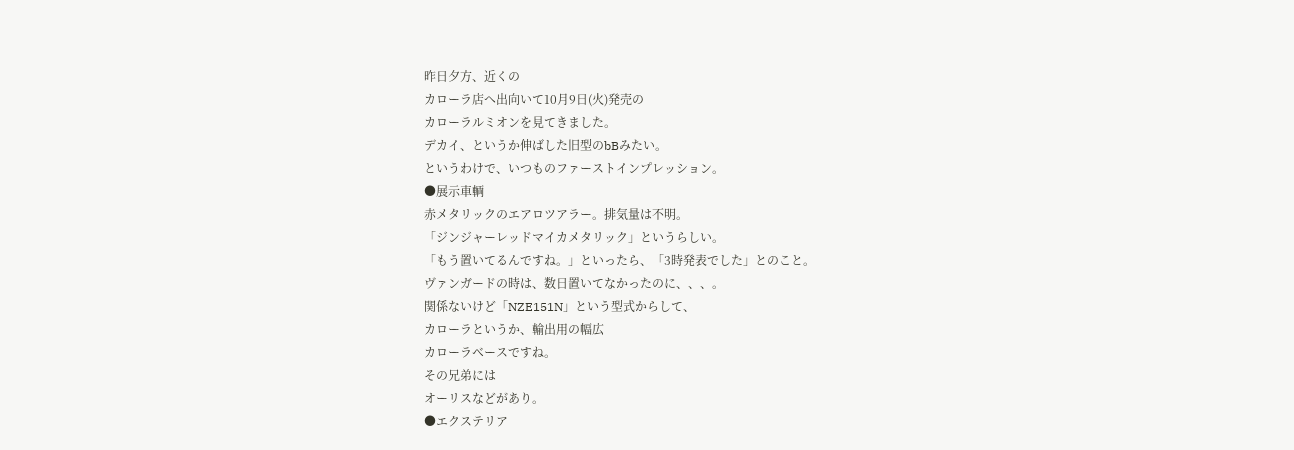昨日夕方、近くの
カローラ店へ出向いて10月9日(火)発売の
カローラルミオンを見てきました。
デカイ、というか伸ばした旧型のbBみたい。
というわけで、いつものファーストインプレッション。
●展示車輌
赤メタリックのエアロツアラー。排気量は不明。
「ジンジャーレッドマイカメタリック」というらしい。
「もう置いてるんですね。」といったら、「3時発表でした」とのこと。
ヴァンガードの時は、数日置いてなかったのに、、、。
関係ないけど「NZE151N」という型式からして、
カローラというか、輸出用の幅広
カローラベースですね。
その兄弟には
オーリスなどがあり。
●エクステリア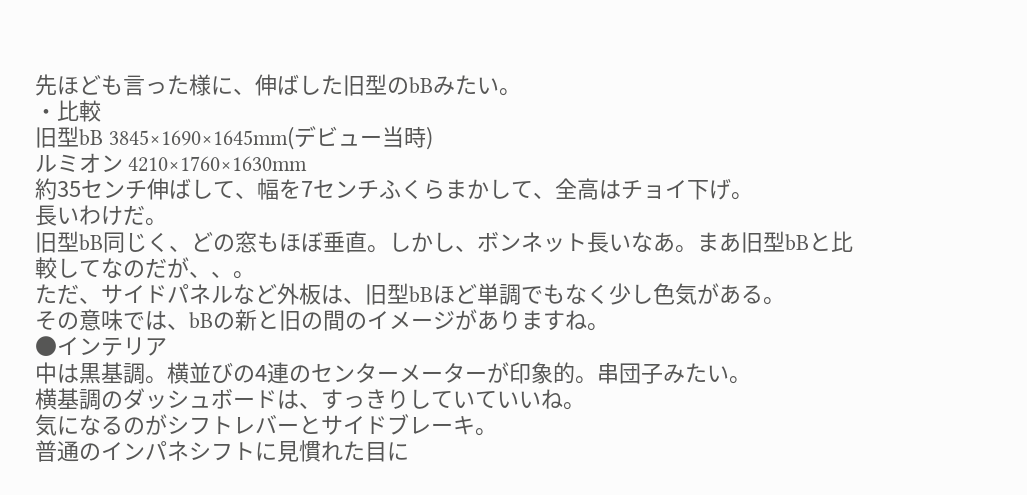先ほども言った様に、伸ばした旧型のbBみたい。
・比較
旧型bB 3845×1690×1645mm(デビュー当時)
ルミオン 4210×1760×1630mm
約35センチ伸ばして、幅を7センチふくらまかして、全高はチョイ下げ。
長いわけだ。
旧型bB同じく、どの窓もほぼ垂直。しかし、ボンネット長いなあ。まあ旧型bBと比較してなのだが、、。
ただ、サイドパネルなど外板は、旧型bBほど単調でもなく少し色気がある。
その意味では、bBの新と旧の間のイメージがありますね。
●インテリア
中は黒基調。横並びの4連のセンターメーターが印象的。串団子みたい。
横基調のダッシュボードは、すっきりしていていいね。
気になるのがシフトレバーとサイドブレーキ。
普通のインパネシフトに見慣れた目に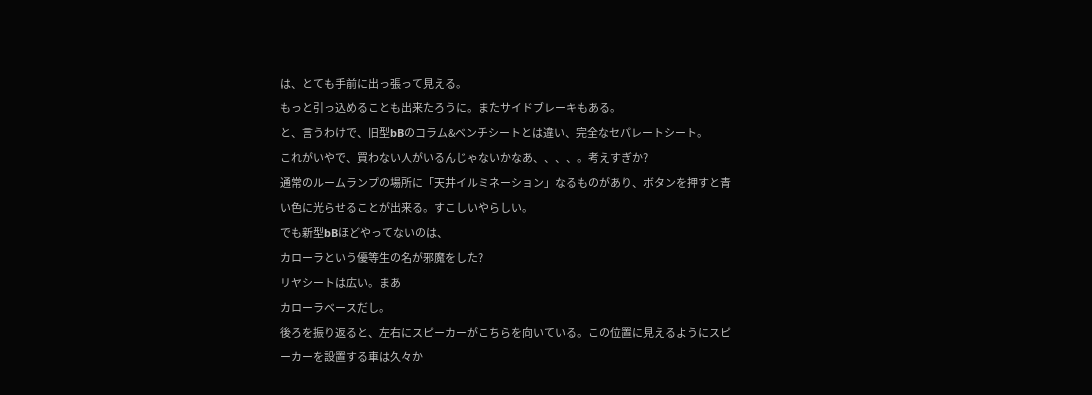は、とても手前に出っ張って見える。
もっと引っ込めることも出来たろうに。またサイドブレーキもある。
と、言うわけで、旧型bBのコラム&ベンチシートとは違い、完全なセパレートシート。
これがいやで、買わない人がいるんじゃないかなあ、、、、。考えすぎか?
通常のルームランプの場所に「天井イルミネーション」なるものがあり、ボタンを押すと青い色に光らせることが出来る。すこしいやらしい。
でも新型bBほどやってないのは、
カローラという優等生の名が邪魔をした?
リヤシートは広い。まあ
カローラベースだし。
後ろを振り返ると、左右にスピーカーがこちらを向いている。この位置に見えるようにスピーカーを設置する車は久々か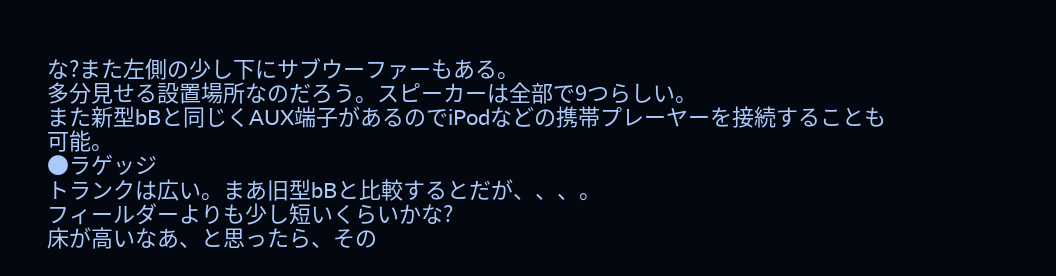な?また左側の少し下にサブウーファーもある。
多分見せる設置場所なのだろう。スピーカーは全部で9つらしい。
また新型bBと同じくAUX端子があるのでiPodなどの携帯プレーヤーを接続することも可能。
●ラゲッジ
トランクは広い。まあ旧型bBと比較するとだが、、、。
フィールダーよりも少し短いくらいかな?
床が高いなあ、と思ったら、その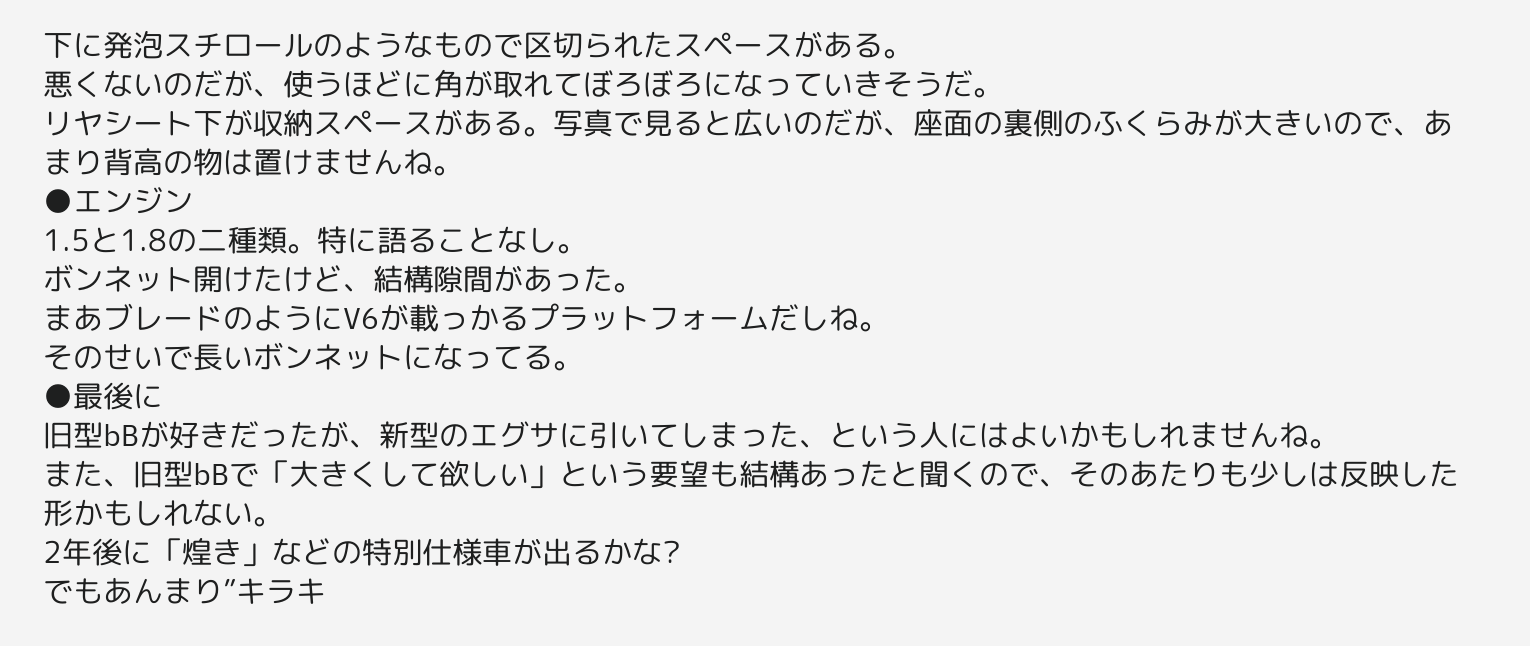下に発泡スチロールのようなもので区切られたスペースがある。
悪くないのだが、使うほどに角が取れてぼろぼろになっていきそうだ。
リヤシート下が収納スペースがある。写真で見ると広いのだが、座面の裏側のふくらみが大きいので、あまり背高の物は置けませんね。
●エンジン
1.5と1.8の二種類。特に語ることなし。
ボンネット開けたけど、結構隙間があった。
まあブレードのようにV6が載っかるプラットフォームだしね。
そのせいで長いボンネットになってる。
●最後に
旧型bBが好きだったが、新型のエグサに引いてしまった、という人にはよいかもしれませんね。
また、旧型bBで「大きくして欲しい」という要望も結構あったと聞くので、そのあたりも少しは反映した形かもしれない。
2年後に「煌き」などの特別仕様車が出るかな?
でもあんまり”キラキ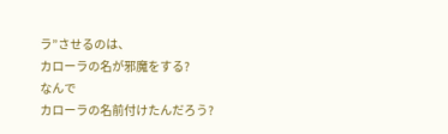ラ”させるのは、
カローラの名が邪魔をする?
なんで
カローラの名前付けたんだろう?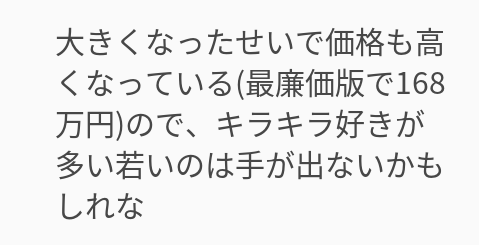大きくなったせいで価格も高くなっている(最廉価版で168万円)ので、キラキラ好きが多い若いのは手が出ないかもしれな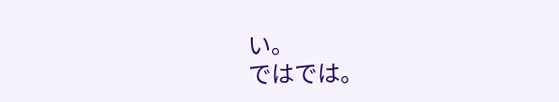い。
ではでは。